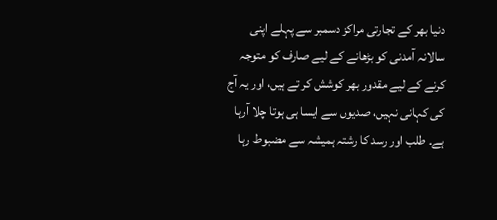دنیا بھر کے تجارتی مراکز دسمبر سے پہلے اپنی سالانہ آمدنی کو بڑھانے کے لیے صارف کو متوجہ کرنے کے لیے مقدور بھر کوشش کر تے ہیں، اور یہ آج کی کہانی نہیں، صدیوں سے ایسا ہی ہوتا چلا آرہا ہے۔ طلب اور رسد کا رشتہ ہمیشہ سے مضبوط رہا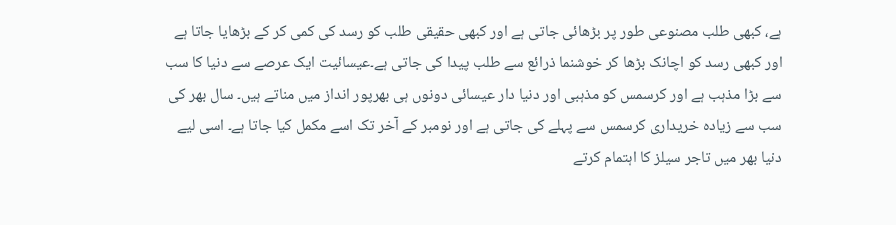ہے، کبھی طلب مصنوعی طور پر بڑھائی جاتی ہے اور کبھی حقیقی طلب کو رسد کی کمی کر کے بڑھایا جاتا ہے اور کبھی رسد کو اچانک بڑھا کر خوشنما ذرائع سے طلب پیدا کی جاتی ہے۔عیسائیت ایک عرصے سے دنیا کا سب سے بڑا مذہب ہے اور کرسمس کو مذہبی اور دنیا دار عیسائی دونوں ہی بھرپور انداز میں مناتے ہیں۔ سال بھر کی سب سے زیادہ خریداری کرسمس سے پہلے کی جاتی ہے اور نومبر کے آخر تک اسے مکمل کیا جاتا ہے۔ اسی لیے دنیا بھر میں تاجر سیلز کا اہتمام کرتے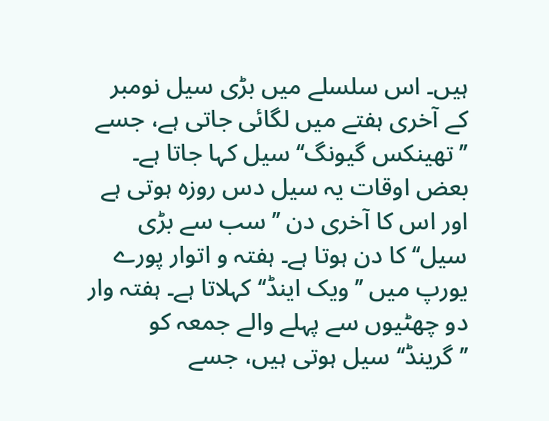ہیں۔ اس سلسلے میں بڑی سیل نومبر کے آخری ہفتے میں لگائی جاتی ہے، جسے ’’تھینکس گیونگ‘‘ سیل کہا جاتا ہے۔ بعض اوقات یہ سیل دس روزہ ہوتی ہے اور اس کا آخری دن ’’سب سے بڑی سیل‘‘ کا دن ہوتا ہے۔ ہفتہ و اتوار پورے یورپ میں ’’ویک اینڈ‘‘ کہلاتا ہے۔ ہفتہ وار دو چھٹیوں سے پہلے والے جمعہ کو ’’گرینڈ‘‘ سیل ہوتی ہیں، جسے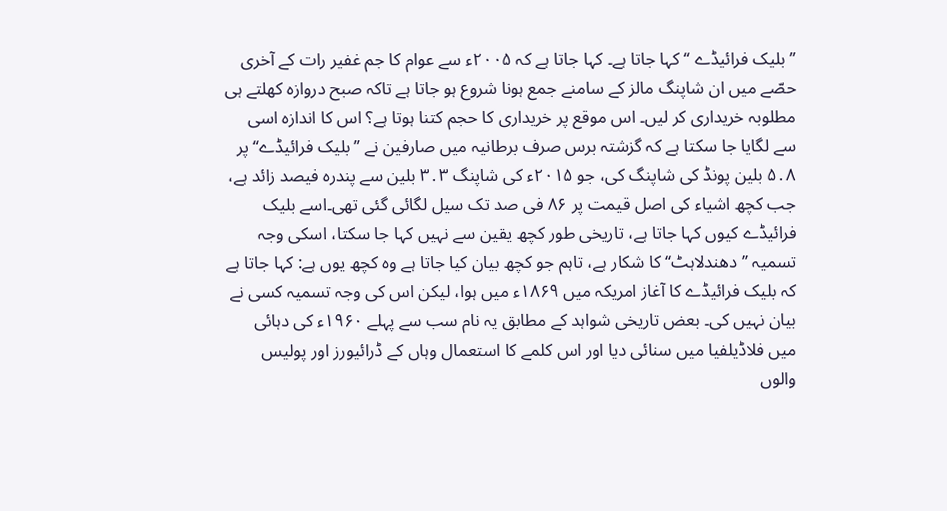’’بلیک فرائیڈے ‘‘ کہا جاتا ہے۔ کہا جاتا ہے کہ ۲۰۰۵ء سے عوام کا جم غفیر رات کے آخری حصّے میں ان شاپنگ مالز کے سامنے جمع ہونا شروع ہو جاتا ہے تاکہ صبح دروازہ کھلتے ہی مطلوبہ خریداری کر لیں۔ اس موقع پر خریداری کا حجم کتنا ہوتا ہے؟ اس کا اندازہ اسی سے لگایا جا سکتا ہے کہ گزشتہ برس صرف برطانیہ میں صارفین نے ’’بلیک فرائیڈے‘‘ پر ۸․۵ بلین پونڈ کی شاپنگ کی، جو ۲۰۱۵ء کی شاپنگ ۳․۳ بلین سے پندرہ فیصد زائد ہے، جب کچھ اشیاء کی اصل قیمت پر ۸۶ فی صد تک سیل لگائی گئی تھی۔اسے بلیک فرائیڈے کیوں کہا جاتا ہے، تاریخی طور کچھ یقین سے نہیں کہا جا سکتا، اسکی وجہ تسمیہ ’’دھندلاہٹ‘‘ کا شکار ہے، تاہم جو کچھ بیان کیا جاتا ہے وہ کچھ یوں ہے: کہا جاتا ہے کہ بلیک فرائیڈے کا آغاز امریکہ میں ۱۸۶۹ء میں ہوا، لیکن اس کی وجہ تسمیہ کسی نے بیان نہیں کی۔ بعض تاریخی شواہد کے مطابق یہ نام سب سے پہلے ۱۹۶۰ء کی دہائی میں فلاڈیلفیا میں سنائی دیا اور اس کلمے کا استعمال وہاں کے ڈرائیورز اور پولیس والوں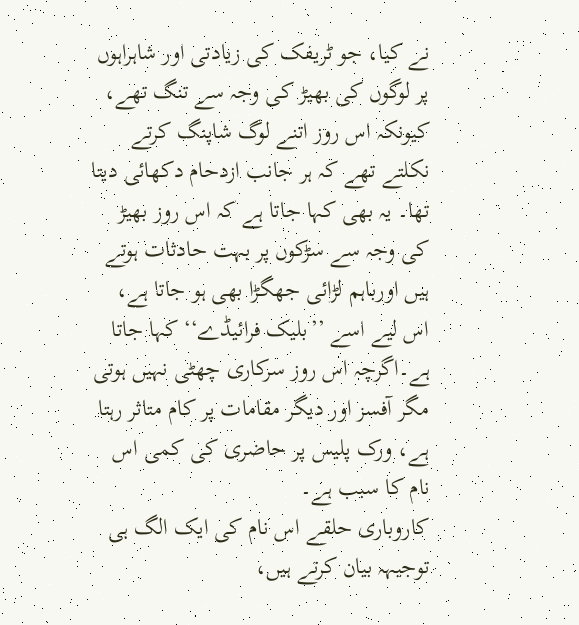نے کیا، جو ٹریفک کی زیادتی اور شاہراہوں پر لوگوں کی بھیڑ کی وجہ سے تنگ تھے، کیونکہ اس روز اتنے لوگ شاپنگ کرتے نکلتے تھے کہ ہر جانب ازدحام دکھائی دیتا تھا۔ یہ بھی کہا جاتا ہے کہ اس روز بھیڑ کی وجہ سے سڑکوں پر بہت حادثات ہوتے ہیں اورباہم لڑائی جھگڑا بھی ہو جاتا ہے، اس لیے اسے ’’بلیک فرائیڈے‘‘ کہا جاتا ہے۔اگرچہ اس روز سرکاری چھٹی نہیں ہوتی مگر آفسز اور دیگر مقامات پر کام متاثر رہتا ہے، ورک پلیس پر حاضری کی کمی اس نام کا سبب ہے۔
کاروباری حلقے اس نام کی ایک الگ ہی توجیہہ بیان کرتے ہیں،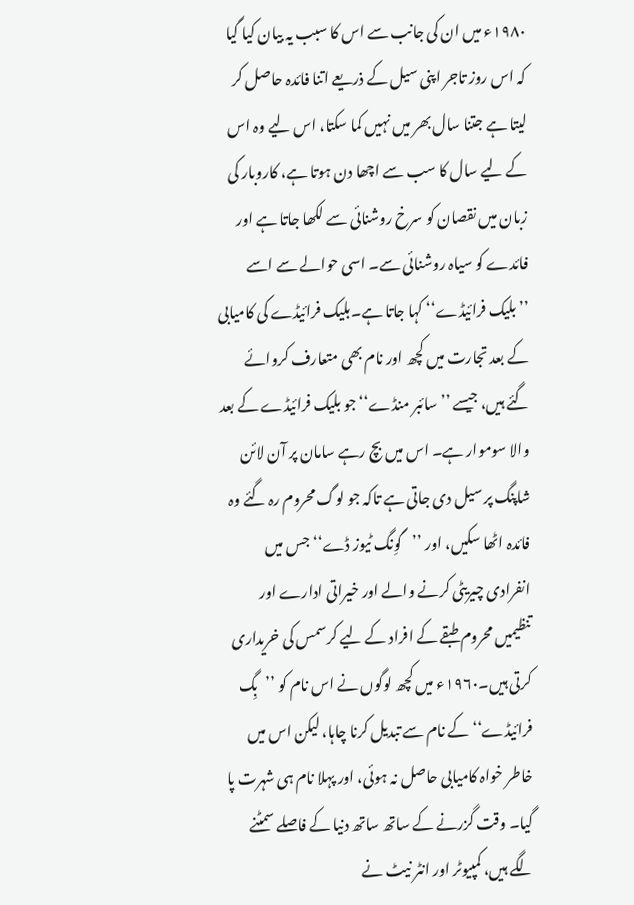۱۹۸۰ء میں ان کی جانب سے اس کا سبب یہ بیان کیا گیا کہ اس روز تاجر اپنی سیل کے ذریعے اتنا فائدہ حاصل کر لیتا ہے جتنا سال بھر میں نہیں کما سکتا، اس لیے وہ اس کے لیے سال کا سب سے اچھا دن ہوتا ہے، کاروبار کی زبان میں نقصان کو سرخ روشنائی سے لکھا جاتا ہے اور فائدے کو سیاہ روشنائی سے۔ اسی حوالے سے اسے ’’بلیک فرائیڈے‘‘ کہا جاتا ہے۔بلیک فرائیڈے کی کامیابی کے بعد تجارت میں کچھ اور نام بھی متعارف کروائے گئے ہیں، جیسے ’’سائبر منڈے‘‘ جو بلیک فرائیڈے کے بعد والا سوموار ہے۔ اس میں بچ رہے سامان پر آن لائن شاپنگ پر سیل دی جاتی ہے تاکہ جو لوگ محروم رہ گئے وہ فائدہ اٹھا سکیں، اور ’’گوِنگ ٹیوز ڈے‘‘ جس میں انفرادی چیریٹی کرنے والے اور خیراتی ادارے اور تنظیمیں محروم طبقے کے افراد کے لیے کرسمس کی خریداری کرتی ہیں۔۱۹۶۰ء میں کچھ لوگوں نے اس نام کو ’’بِگ فرائیڈے‘‘ کے نام سے تبدیل کرنا چاہا، لیکن اس میں خاطر خواہ کامیابی حاصل نہ ہوئی، اور پہلا نام ہی شہرت پا گیا۔ وقت گزرنے کے ساتھ ساتھ دنیا کے فاصلے سمٹنے لگے ہیں، کمپیوٹر اور انٹر نیٹ نے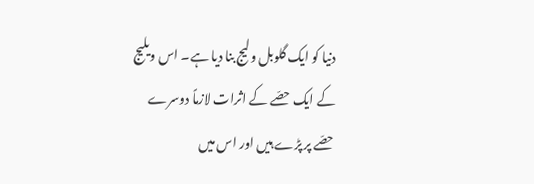دنیا کو ایک گلوبل ولیج بنا دیا ہے۔ اس ویلیج کے ایک حصّے کے اثرات لازماً دوسرے حصّے پر پڑے ہیں اور اس میں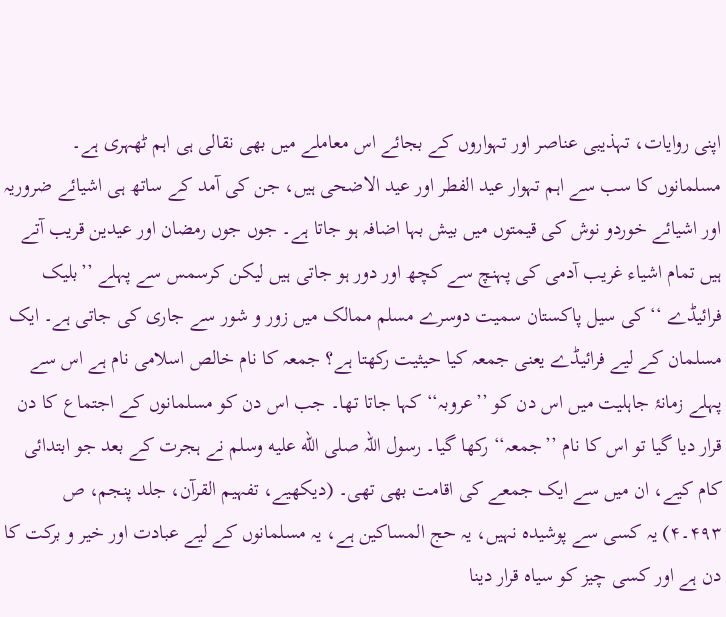اپنی روایات، تہذیبی عناصر اور تہواروں کے بجائے اس معاملے میں بھی نقالی ہی اہم ٹھہری ہے۔ مسلمانوں کا سب سے اہم تہوار عید الفطر اور عید الاضحی ہیں، جن کی آمد کے ساتھ ہی اشیائے ضروریہ اور اشیائے خوردو نوش کی قیمتوں میں بیش بہا اضافہ ہو جاتا ہے۔ جوں جوں رمضان اور عیدین قریب آتے ہیں تمام اشیاء غریب آدمی کی پہنچ سے کچھ اور دور ہو جاتی ہیں لیکن کرسمس سے پہلے ’’بلیک فرائیڈے ‘‘ کی سیل پاکستان سمیت دوسرے مسلم ممالک میں زور و شور سے جاری کی جاتی ہے۔ ایک مسلمان کے لیے فرائیڈے یعنی جمعہ کیا حیثیت رکھتا ہے؟ جمعہ کا نام خالص اسلامی نام ہے اس سے پہلے زمانۂ جاہلیت میں اس دن کو ’’عروبہ‘‘ کہا جاتا تھا۔ جب اس دن کو مسلمانوں کے اجتماع کا دن قرار دیا گیا تو اس کا نام ’’جمعہ‘‘ رکھا گیا۔ رسول اللہ صلى الله عليه وسلم نے ہجرت کے بعد جو ابتدائی کام کیے، ان میں سے ایک جمعے کی اقامت بھی تھی۔ (دیکھیے، تفہیم القرآن، جلد پنجم، ص ۴۹۳۔۴) یہ کسی سے پوشیدہ نہیں، یہ حج المساکین ہے، یہ مسلمانوں کے لیے عبادت اور خیر و برکت کا دن ہے اور کسی چیز کو سیاہ قرار دینا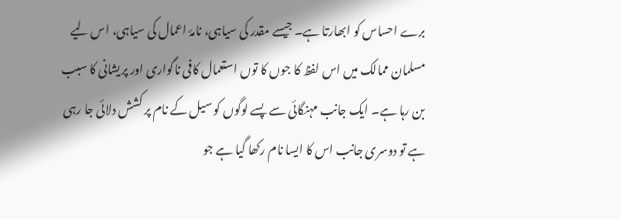برے احساس کو ابھارتا ہے۔ جیسے مقدر کی سیاہی، نامۂ اعمال کی سیاہی، اس لیے مسلمان ممالک میں اس لفظ کا جوں کا توں استعمال کافی ناگواری اور پریشانی کا سبب بن رہا ہے۔ ایک جانب مہنگائی سے پسے لوگوں کو سیل کے نام پر کشش دلائی جا رہی ہے تو دوسری جانب اس کا ایسا نام رکھا گیا ہے جو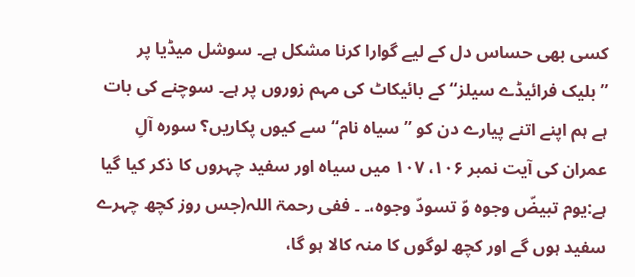کسی بھی حساس دل کے لیے گوارا کرنا مشکل ہے۔ سوشل میڈیا پر ’’بلیک فرائیڈے سیلز‘‘ کے بائیکاٹ کی مہم زوروں پر ہے۔ سوچنے کی بات ہے ہم اپنے اتنے پیارے دن کو ’’سیاہ نام‘‘ سے کیوں پکاریں؟ سورہ آلِ عمران کی آیت نمبر ۱۰۶، ۱۰۷ میں سیاہ اور سفید چہروں کا ذکر کیا گیا ہے:یوم تبیضّ وجوہ وّ تسودّ وجوہ،۔ ۔ ففی رحمۃ اللہ(جس روز کچھ چہرے سفید ہوں گے اور کچھ لوگوں کا منہ کالا ہو گا،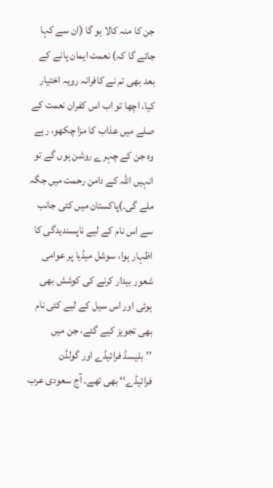جن کا منہ کالا ہو گا (ان سے کہا جائے گا کہ) نعمت ایمان پانے کے بعد بھی تم نے کافرانہ رویہ اختیار کیا، اچھا تو اب اس کفران نعمت کے صلے میں عذاب کا مزا چکھو، رہے وہ جن کے چہرے روشن ہوں گے تو انہیں اللہ کے دامن رحمت میں جگہ ملے گی۔)پاکستان میں کئی جانب سے اس نام کے لیے ناپسندیدگی کا اظہار ہوا، سوشل میڈیا پر عوامی شعور بیدار کرنے کی کوشش بھی ہوئی اور اس سیل کے لیے کئی نام بھی تجویز کیے گئے، جن میں ’’بلیسڈ فرائیڈے اور گولڈن فرائیڈے‘‘ بھی تھے۔ آج سعودی عرب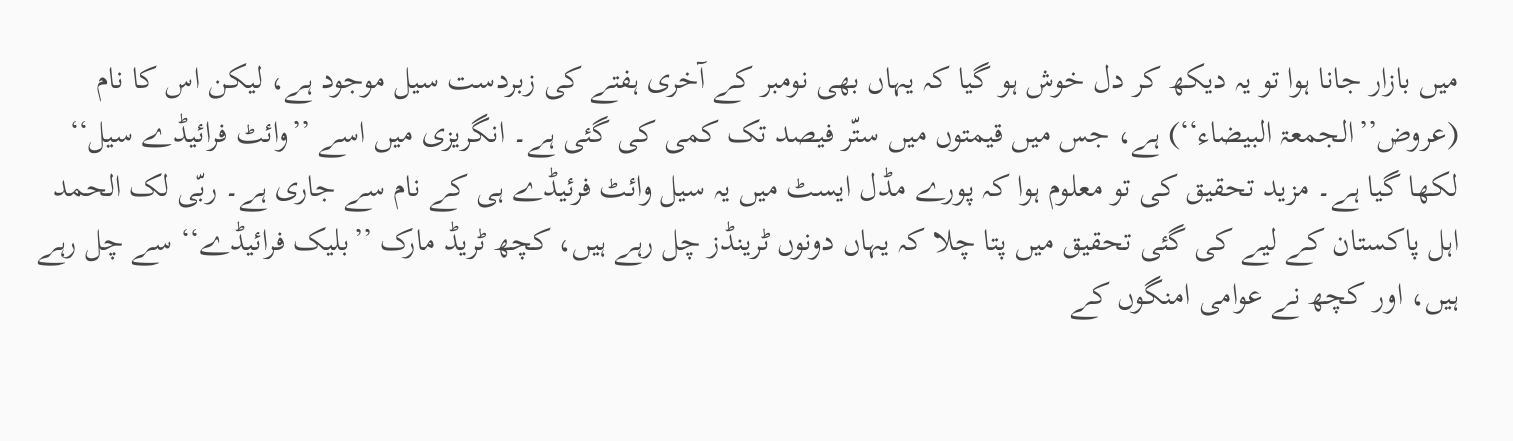میں بازار جانا ہوا تو یہ دیکھ کر دل خوش ہو گیا کہ یہاں بھی نومبر کے آخری ہفتے کی زبردست سیل موجود ہے، لیکن اس کا نام (عروض’’الجمعۃ البیضاء‘‘) ہے، جس میں قیمتوں میں ستّر فیصد تک کمی کی گئی ہے۔ انگریزی میں اسے ’’وائٹ فرائیڈے سیل‘‘ لکھا گیا ہے۔ مزید تحقیق کی تو معلوم ہوا کہ پورے مڈل ایسٹ میں یہ سیل وائٹ فرئیڈے ہی کے نام سے جاری ہے۔ ربّی لک الحمد اہل پاکستان کے لیے کی گئی تحقیق میں پتا چلا کہ یہاں دونوں ٹرینڈز چل رہے ہیں، کچھ ٹریڈ مارک ’’بلیک فرائیڈے‘‘ سے چل رہے ہیں، اور کچھ نے عوامی امنگوں کے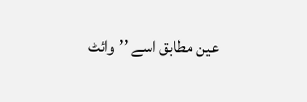عین مطابق اسے ’’وائٹ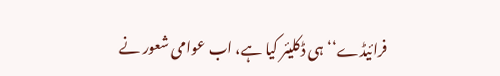فرائیڈے‘‘ ہی ڈکلیئر کیا ہے، اب عوامی شعور نے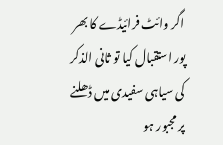اگر وائٹ فرائیڈے کا بھر پور استقبال کیا تو ثانی الذکر کی سیاہی سفیدی میں ڈھلنے پر مجبور ہو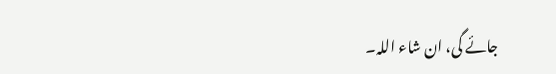جائے گی، ان شاء اللہ۔